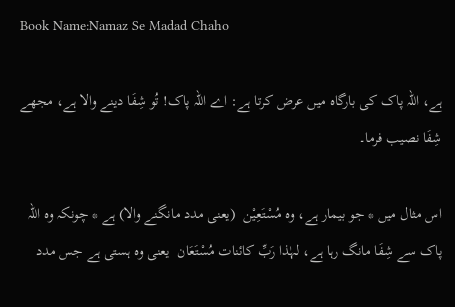Book Name:Namaz Se Madad Chaho

ہے، اللہ پاک کی بارگاہ میں عرض کرتا ہے: اے اللہ پاک! تُو شِفَا دینے والا ہے، مجھے شِفَا نصیب فرما۔

اس مثال میں * جو بیمار ہے، وہ مُسْتَعِیْن  (یعنی مدد مانگنے والا) ہے * چونکہ وہ اللہ پاک سے شِفَا مانگ رہا ہے، لہٰذا رَبِّ کائنات مُسْتَعَان  یعنی وہ ہستی ہے جس مدد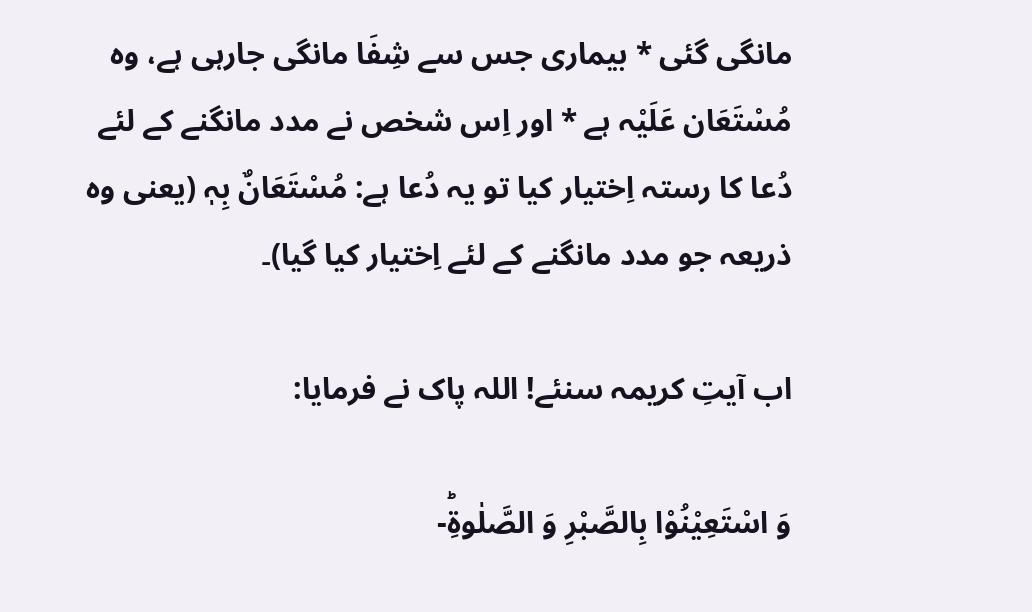مانگی گئی * بیماری جس سے شِفَا مانگی جارہی ہے، وہ مُسْتَعَان عَلَیْہ ہے * اور اِس شخص نے مدد مانگنے کے لئے دُعا کا رستہ اِختیار کیا تو یہ دُعا ہے: مُسْتَعَانٌ بِہٖ (یعنی وہ ذریعہ جو مدد مانگنے کے لئے اِختیار کیا گیا)۔

اب آیتِ کریمہ سنئے! اللہ پاک نے فرمایا:

وَ اسْتَعِیْنُوْا بِالصَّبْرِ وَ الصَّلٰوةِؕ-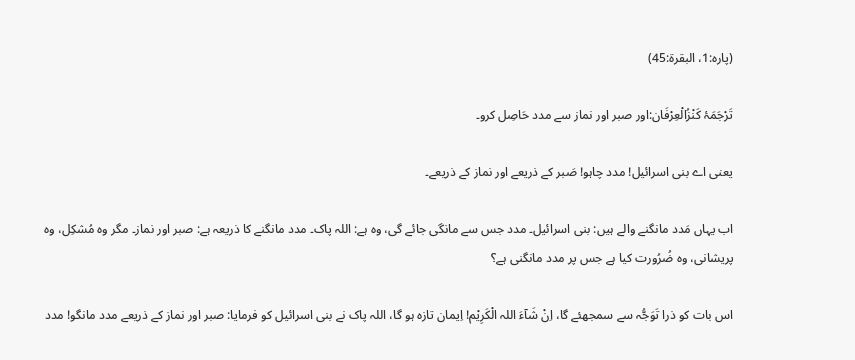(پارہ:1، البقرۃ:45)

تَرْجَمَۂ کَنْزُالْعِرْفَان:اور صبر اور نماز سے مدد حَاصِل کرو۔

یعنی اے بنی اسرائیل! مدد چاہو! صَبر کے ذریعے اور نماز کے ذریعے۔

اب یہاں مَدد مانگنے والے ہیں: بنی اسرائیل۔ مدد جس سے مانگی جائے گی، وہ ہے: اللہ پاک۔ مدد مانگنے کا ذریعہ ہے: صبر اور نماز۔ مگر وہ مُشکِل، وہ پریشانی، وہ ضُرُورت کیا ہے جس پر مدد مانگنی ہے؟

اس بات کو ذرا تَوَجُّہ سے سمجھئے گا، اِنْ شَآءَ اللہ الْکَرِیْم! اِیمان تازہ ہو گا، اللہ پاک نے بنی اسرائیل کو فرمایا: صبر اور نماز کے ذریعے مدد مانگو! مدد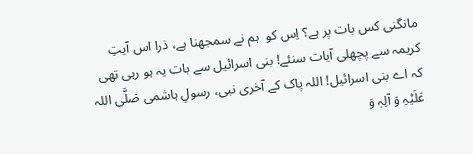مانگنی کس بات پر ہے؟ اِس کو  ہم نے سمجھنا ہے، ذرا اس آیتِ کریمہ سے پچھلی آیات سنئے! بنی اسرائیل سے بات یہ ہو رہی تھی کہ اے بنی اسرائیل! اللہ پاک کے آخری نبی، رسولِ ہاشمی صَلَّی اللہ عَلَیْہِ وَ آلِہٖ وَ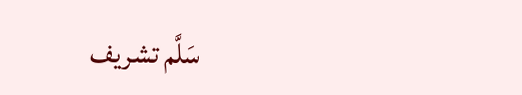سَلَّم تشریف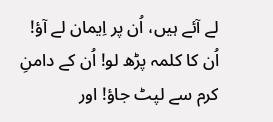لے آئے ہیں، اُن پر اِیمان لے آؤ! اُن کا کلمہ پڑھ لو! اُن کے دامنِ کرم سے لپٹ جاؤ! اور